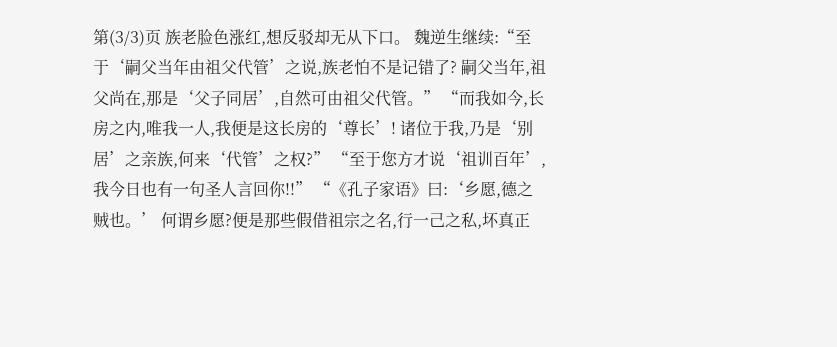第(3/3)页 族老脸色涨红,想反驳却无从下口。 魏逆生继续:“至于‘嗣父当年由祖父代管’之说,族老怕不是记错了? 嗣父当年,祖父尚在,那是‘父子同居’,自然可由祖父代管。” “而我如今,长房之内,唯我一人,我便是这长房的‘尊长’! 诸位于我,乃是‘别居’之亲族,何来‘代管’之权?” “至于您方才说‘祖训百年’,我今日也有一句圣人言回你!!” “《孔子家语》曰:‘乡愿,德之贼也。’ 何谓乡愿?便是那些假借祖宗之名,行一己之私,坏真正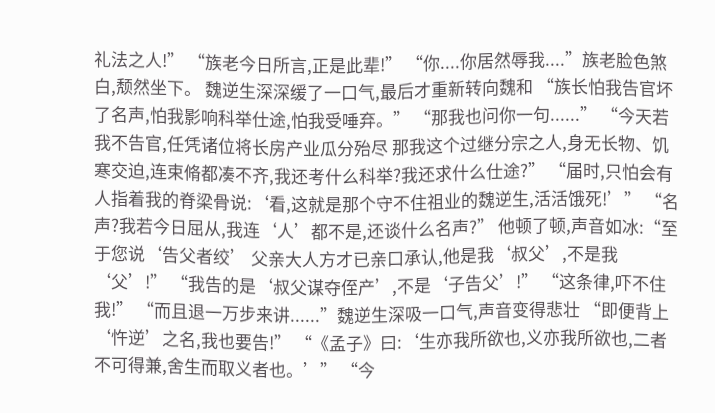礼法之人!” “族老今日所言,正是此辈!” “你....你居然辱我....”族老脸色煞白,颓然坐下。 魏逆生深深缓了一口气,最后才重新转向魏和 “族长怕我告官坏了名声,怕我影响科举仕途,怕我受唾弃。” “那我也问你一句......” “今天若我不告官,任凭诸位将长房产业瓜分殆尽 那我这个过继分宗之人,身无长物、饥寒交迫,连束脩都凑不齐,我还考什么科举?我还求什么仕途?” “届时,只怕会有人指着我的脊梁骨说:‘看,这就是那个守不住祖业的魏逆生,活活饿死!’” “名声?我若今日屈从,我连‘人’都不是,还谈什么名声?” 他顿了顿,声音如冰:“至于您说‘告父者绞’ 父亲大人方才已亲口承认,他是我‘叔父’,不是我‘父’!” “我告的是‘叔父谋夺侄产’,不是‘子告父’!” “这条律,吓不住我!” “而且退一万步来讲......”魏逆生深吸一口气,声音变得悲壮 “即便背上‘忤逆’之名,我也要告!” “《孟子》曰:‘生亦我所欲也,义亦我所欲也,二者不可得兼,舍生而取义者也。’” “今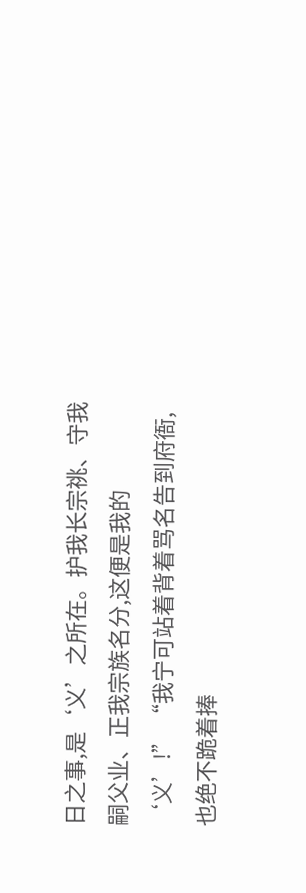日之事,是‘义’之所在。护我长宗祧、守我嗣父业、正我宗族名分,这便是我的‘义’!” “我宁可站着背着骂名告到府衙,也绝不跪着捧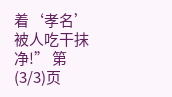着‘孝名’被人吃干抹净!” 第(3/3)页